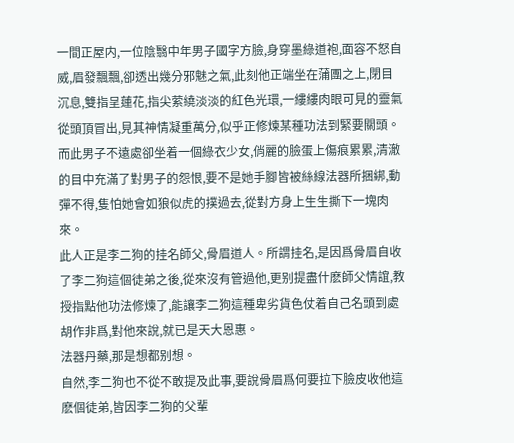一間正屋内,一位陰翳中年男子國字方臉,身穿墨綠道袍,面容不怒自威,眉發飄飄,卻透出幾分邪魅之氣,此刻他正端坐在蒲團之上,閉目沉息,雙指呈蓮花,指尖萦繞淡淡的紅色光環,一縷縷肉眼可見的靈氣從頭頂冒出,見其神情凝重萬分,似乎正修煉某種功法到緊要關頭。
而此男子不遠處卻坐着一個綠衣少女,俏麗的臉蛋上傷痕累累,清澈的目中充滿了對男子的怨恨,要不是她手腳皆被絲線法器所捆綁,動彈不得,隻怕她會如狼似虎的撲過去,從對方身上生生撕下一塊肉來。
此人正是李二狗的挂名師父,骨眉道人。所謂挂名,是因爲骨眉自收了李二狗這個徒弟之後,從來沒有管過他,更别提盡什麽師父情誼,教授指點他功法修煉了,能讓李二狗這種卑劣貨色仗着自己名頭到處胡作非爲,對他來說,就已是天大恩惠。
法器丹藥,那是想都别想。
自然,李二狗也不從不敢提及此事,要說骨眉爲何要拉下臉皮收他這麽個徒弟,皆因李二狗的父輩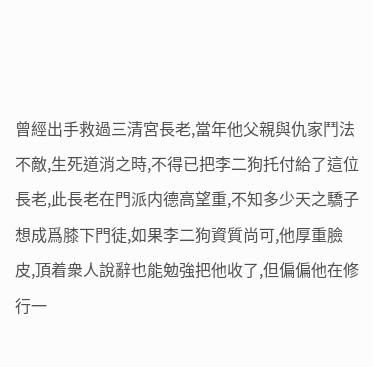曾經出手救過三清宮長老,當年他父親與仇家鬥法不敵,生死道消之時,不得已把李二狗托付給了這位長老,此長老在門派内德高望重,不知多少天之驕子想成爲膝下門徒,如果李二狗資質尚可,他厚重臉皮,頂着衆人說辭也能勉強把他收了,但偏偏他在修行一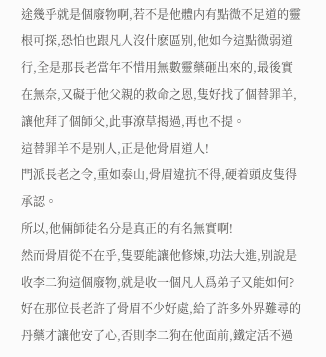途幾乎就是個廢物啊,若不是他體内有點微不足道的靈根可探,恐怕也跟凡人沒什麽區别,他如今這點微弱道行,全是那長老當年不惜用無數靈藥砸出來的,最後實在無奈,又礙于他父親的救命之恩,隻好找了個替罪羊,讓他拜了個師父,此事潦草揭過,再也不提。
這替罪羊不是别人,正是他骨眉道人!
門派長老之令,重如泰山,骨眉違抗不得,硬着頭皮隻得承認。
所以,他倆師徒名分是真正的有名無實啊!
然而骨眉從不在乎,隻要能讓他修煉,功法大進,别說是收李二狗這個廢物,就是收一個凡人爲弟子又能如何?
好在那位長老許了骨眉不少好處,給了許多外界難尋的丹藥才讓他安了心,否則李二狗在他面前,鐵定活不過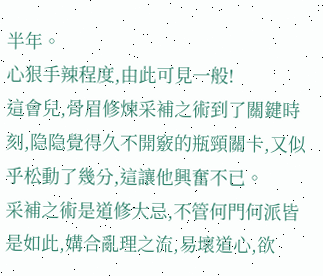半年。
心狠手辣程度,由此可見一般!
這會兒,骨眉修煉采補之術到了關鍵時刻,隐隐覺得久不開竅的瓶頸關卡,又似乎松動了幾分,這讓他興奮不已。
采補之術是道修大忌,不管何門何派皆是如此,媾合亂理之流,易壞道心,欲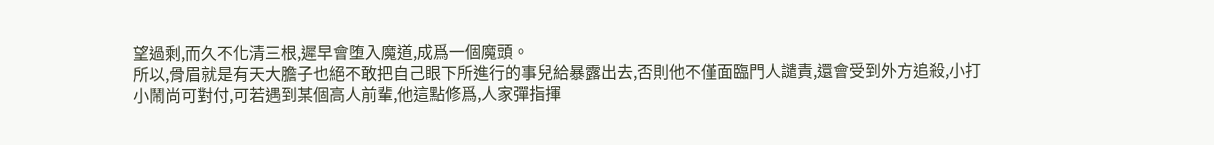望過剩,而久不化清三根,遲早會堕入魔道,成爲一個魔頭。
所以,骨眉就是有天大膽子也絕不敢把自己眼下所進行的事兒給暴露出去,否則他不僅面臨門人譴責,還會受到外方追殺,小打小鬧尚可對付,可若遇到某個高人前輩,他這點修爲,人家彈指揮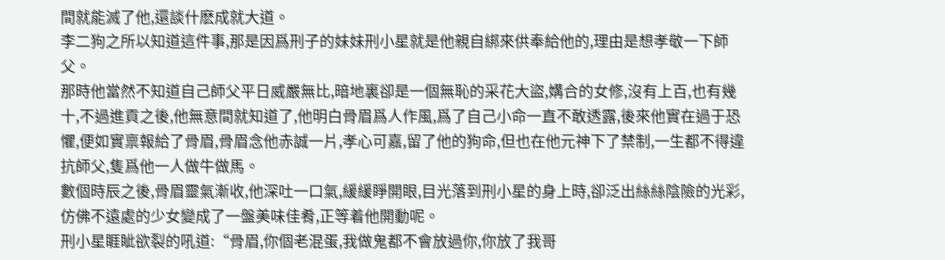間就能滅了他,還談什麽成就大道。
李二狗之所以知道這件事,那是因爲刑子的妹妹刑小星就是他親自綁來供奉給他的,理由是想孝敬一下師父。
那時他當然不知道自己師父平日威嚴無比,暗地裏卻是一個無恥的采花大盜,媾合的女修,沒有上百,也有幾十,不過進貢之後,他無意間就知道了,他明白骨眉爲人作風,爲了自己小命一直不敢透露,後來他實在過于恐懼,便如實禀報給了骨眉,骨眉念他赤誠一片,孝心可嘉,留了他的狗命,但也在他元神下了禁制,一生都不得違抗師父,隻爲他一人做牛做馬。
數個時辰之後,骨眉靈氣漸收,他深吐一口氣,緩緩睜開眼,目光落到刑小星的身上時,卻泛出絲絲陰險的光彩,仿佛不遠處的少女變成了一盤美味佳肴,正等着他開動呢。
刑小星睚眦欲裂的吼道:“骨眉,你個老混蛋,我做鬼都不會放過你,你放了我哥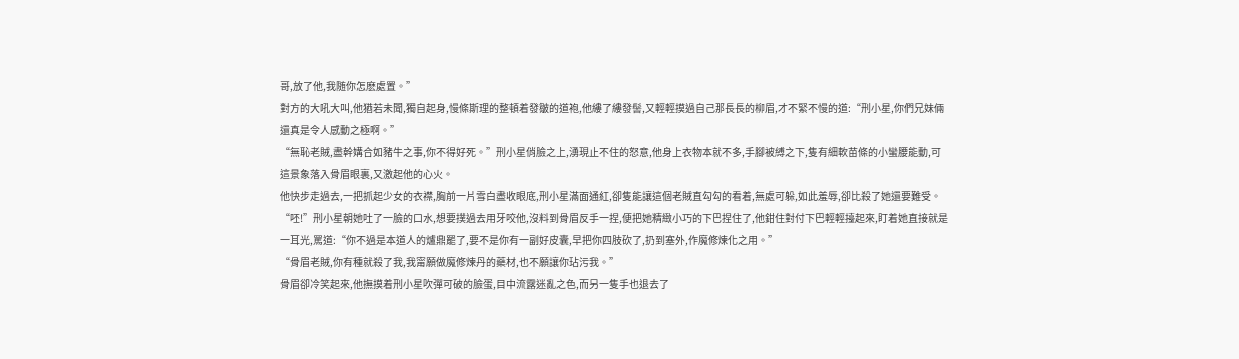哥,放了他,我随你怎麽處置。”
對方的大吼大叫,他猶若未聞,獨自起身,慢條斯理的整頓着發皺的道袍,他縷了縷發髻,又輕輕摸過自己那長長的柳眉,才不緊不慢的道:“刑小星,你們兄妹倆還真是令人感動之極啊。”
“無恥老賊,盡幹媾合如豬牛之事,你不得好死。”刑小星俏臉之上,湧現止不住的怒意,他身上衣物本就不多,手腳被縛之下,隻有細軟苗條的小蠻腰能動,可這景象落入骨眉眼裏,又激起他的心火。
他快步走過去,一把抓起少女的衣襟,胸前一片雪白盡收眼底,刑小星滿面通紅,卻隻能讓這個老賊直勾勾的看着,無處可躲,如此羞辱,卻比殺了她還要難受。
“呸!”刑小星朝她吐了一臉的口水,想要撲過去用牙咬他,沒料到骨眉反手一捏,便把她精緻小巧的下巴捏住了,他鉗住對付下巴輕輕擡起來,盯着她直接就是一耳光,罵道:“你不過是本道人的爐鼎罷了,要不是你有一副好皮囊,早把你四肢砍了,扔到塞外,作魔修煉化之用。”
“骨眉老賊,你有種就殺了我,我甯願做魔修煉丹的藥材,也不願讓你玷污我。”
骨眉卻冷笑起來,他撫摸着刑小星吹彈可破的臉蛋,目中流露迷亂之色,而另一隻手也退去了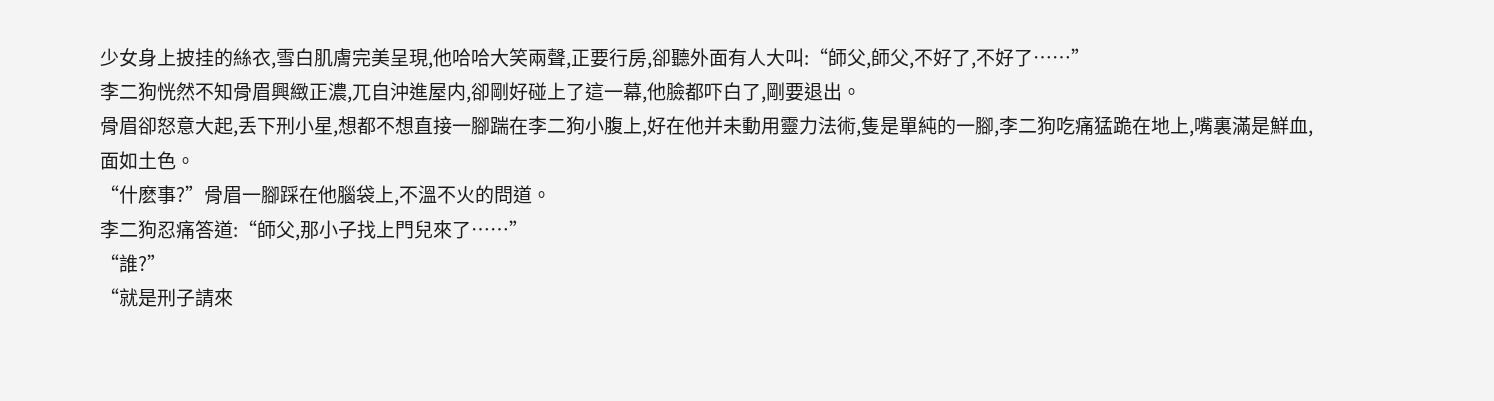少女身上披挂的絲衣,雪白肌膚完美呈現,他哈哈大笑兩聲,正要行房,卻聽外面有人大叫:“師父,師父,不好了,不好了……”
李二狗恍然不知骨眉興緻正濃,兀自沖進屋内,卻剛好碰上了這一幕,他臉都吓白了,剛要退出。
骨眉卻怒意大起,丢下刑小星,想都不想直接一腳踹在李二狗小腹上,好在他并未動用靈力法術,隻是單純的一腳,李二狗吃痛猛跪在地上,嘴裏滿是鮮血,面如土色。
“什麽事?”骨眉一腳踩在他腦袋上,不溫不火的問道。
李二狗忍痛答道:“師父,那小子找上門兒來了……”
“誰?”
“就是刑子請來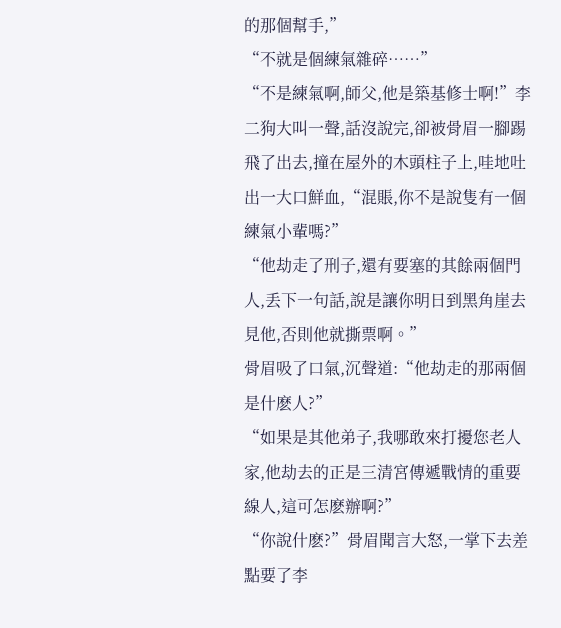的那個幫手,”
“不就是個練氣雜碎……”
“不是練氣啊,師父,他是築基修士啊!”李二狗大叫一聲,話沒說完,卻被骨眉一腳踢飛了出去,撞在屋外的木頭柱子上,哇地吐出一大口鮮血,“混賬,你不是說隻有一個練氣小輩嗎?”
“他劫走了刑子,還有要塞的其餘兩個門人,丢下一句話,說是讓你明日到黑角崖去見他,否則他就撕票啊。”
骨眉吸了口氣,沉聲道:“他劫走的那兩個是什麽人?”
“如果是其他弟子,我哪敢來打擾您老人家,他劫去的正是三清宮傳遞戰情的重要線人,這可怎麽辦啊?”
“你說什麽?”骨眉聞言大怒,一掌下去差點要了李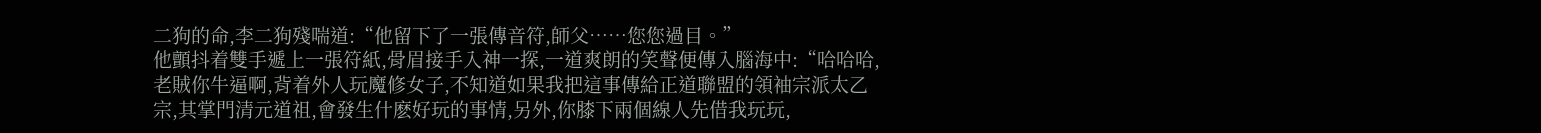二狗的命,李二狗殘喘道:“他留下了一張傳音符,師父……您您過目。”
他顫抖着雙手遞上一張符紙,骨眉接手入神一探,一道爽朗的笑聲便傳入腦海中:“哈哈哈,老賊你牛逼啊,背着外人玩魔修女子,不知道如果我把這事傳給正道聯盟的領袖宗派太乙宗,其掌門清元道祖,會發生什麽好玩的事情,另外,你膝下兩個線人先借我玩玩,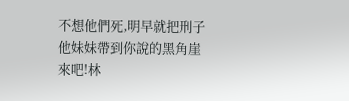不想他們死,明早就把刑子他妹妹帶到你說的黑角崖來吧!林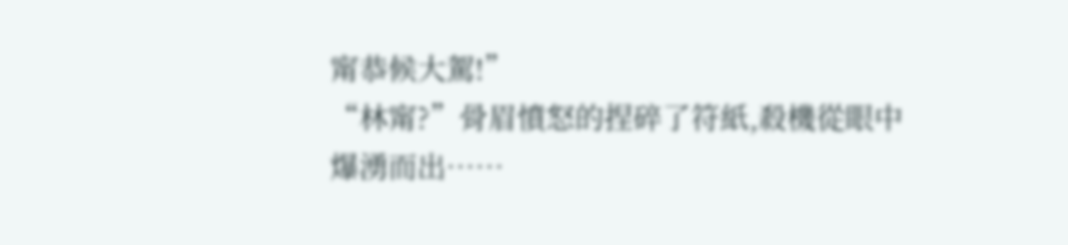甯恭候大駕!”
“林甯?”骨眉憤怒的捏碎了符紙,殺機從眼中爆湧而出……